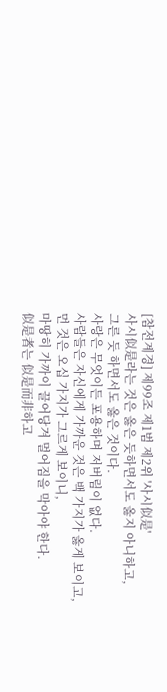[참전계경] 제99조 제1범 제2위 '사시似是'
사시似是라는 것은 옳은 듯하면서도 옳지 아니하고,
그른 듯 하면서도 옳은 것이다.
사랑은 무엇이든 포용하며 저버림이 없다.
사람들은 자신에게 가까운 것은 백 가지가 옳게 보이고,
먼 것은 오십 가지가 그르게 보이니,
마땅히 가까이 끌어당겨 멀어짐을 막아야 한다.
似是者는 似是而非하고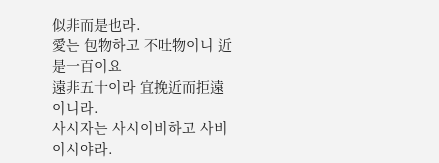似非而是也라.
愛는 包物하고 不吐物이니 近是一百이요
遠非五十이라 宜挽近而拒遠이니라.
사시자는 사시이비하고 사비이시야라.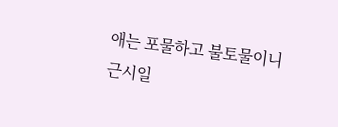애는 포물하고 불토물이니 근시일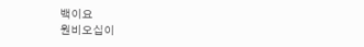백이요
원비오십이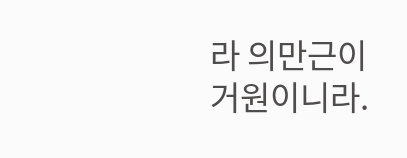라 의만근이거원이니라.